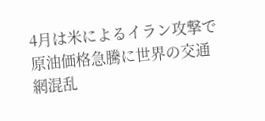4月は米によるイラン攻撃で原油価格急騰に世界の交通網混乱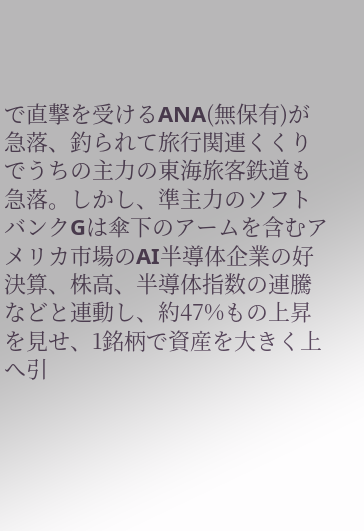で直撃を受けるANA(無保有)が急落、釣られて旅行関連くくりでうちの主力の東海旅客鉄道も急落。しかし、準主力のソフトバンクGは傘下のアームを含むアメリカ市場のAI半導体企業の好決算、株高、半導体指数の連騰などと連動し、約47%もの上昇を見せ、1銘柄で資産を大きく上へ引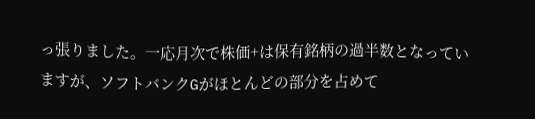っ張りました。一応月次で株価+は保有銘柄の過半数となっていますが、ソフトバンクGがほとんどの部分を占めて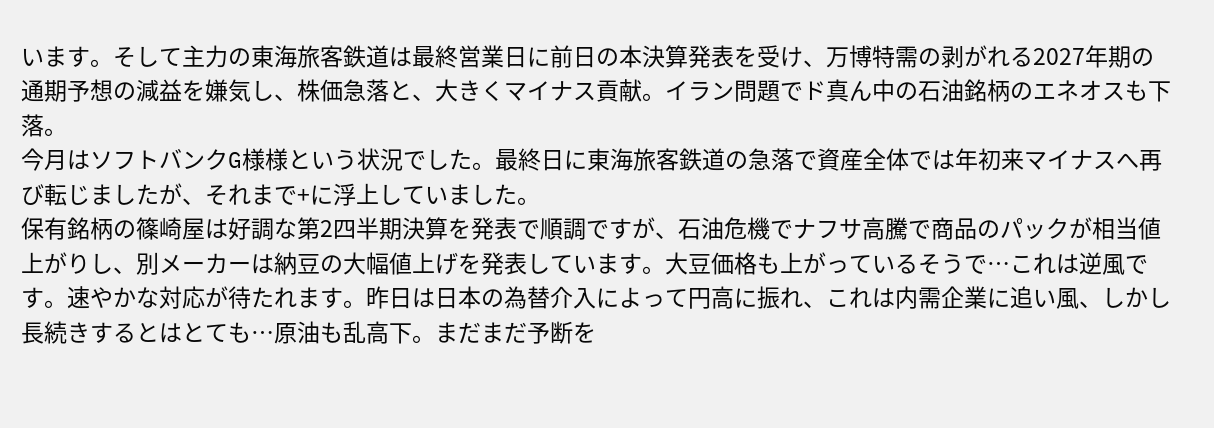います。そして主力の東海旅客鉄道は最終営業日に前日の本決算発表を受け、万博特需の剥がれる2027年期の通期予想の減益を嫌気し、株価急落と、大きくマイナス貢献。イラン問題でド真ん中の石油銘柄のエネオスも下落。
今月はソフトバンクG様様という状況でした。最終日に東海旅客鉄道の急落で資産全体では年初来マイナスへ再び転じましたが、それまで+に浮上していました。
保有銘柄の篠崎屋は好調な第2四半期決算を発表で順調ですが、石油危機でナフサ高騰で商品のパックが相当値上がりし、別メーカーは納豆の大幅値上げを発表しています。大豆価格も上がっているそうで…これは逆風です。速やかな対応が待たれます。昨日は日本の為替介入によって円高に振れ、これは内需企業に追い風、しかし長続きするとはとても…原油も乱高下。まだまだ予断を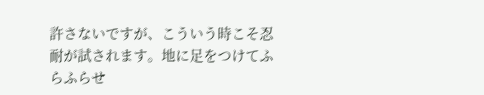許さないですが、こういう時こそ忍耐が試されます。地に足をつけてふらふらせ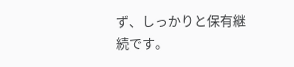ず、しっかりと保有継続です。